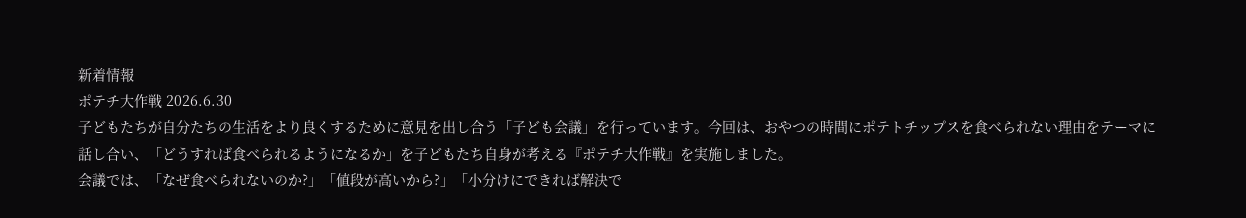新着情報
ポテチ大作戦 2026.6.30
子どもたちが自分たちの生活をより良くするために意見を出し合う「子ども会議」を行っています。今回は、おやつの時間にポテトチップスを食べられない理由をテーマに話し合い、「どうすれば食べられるようになるか」を子どもたち自身が考える『ポテチ大作戦』を実施しました。
会議では、「なぜ食べられないのか?」「値段が高いから?」「小分けにできれば解決で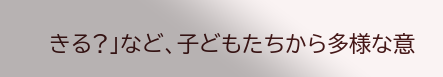きる?」など、子どもたちから多様な意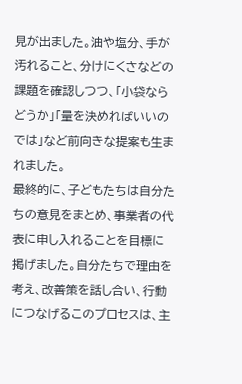見が出ました。油や塩分、手が汚れること、分けにくさなどの課題を確認しつつ、「小袋ならどうか」「量を決めればいいのでは」など前向きな提案も生まれました。
最終的に、子どもたちは自分たちの意見をまとめ、事業者の代表に申し入れることを目標に掲げました。自分たちで理由を考え、改善策を話し合い、行動につなげるこのプロセスは、主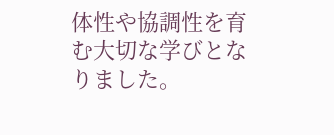体性や協調性を育む大切な学びとなりました。